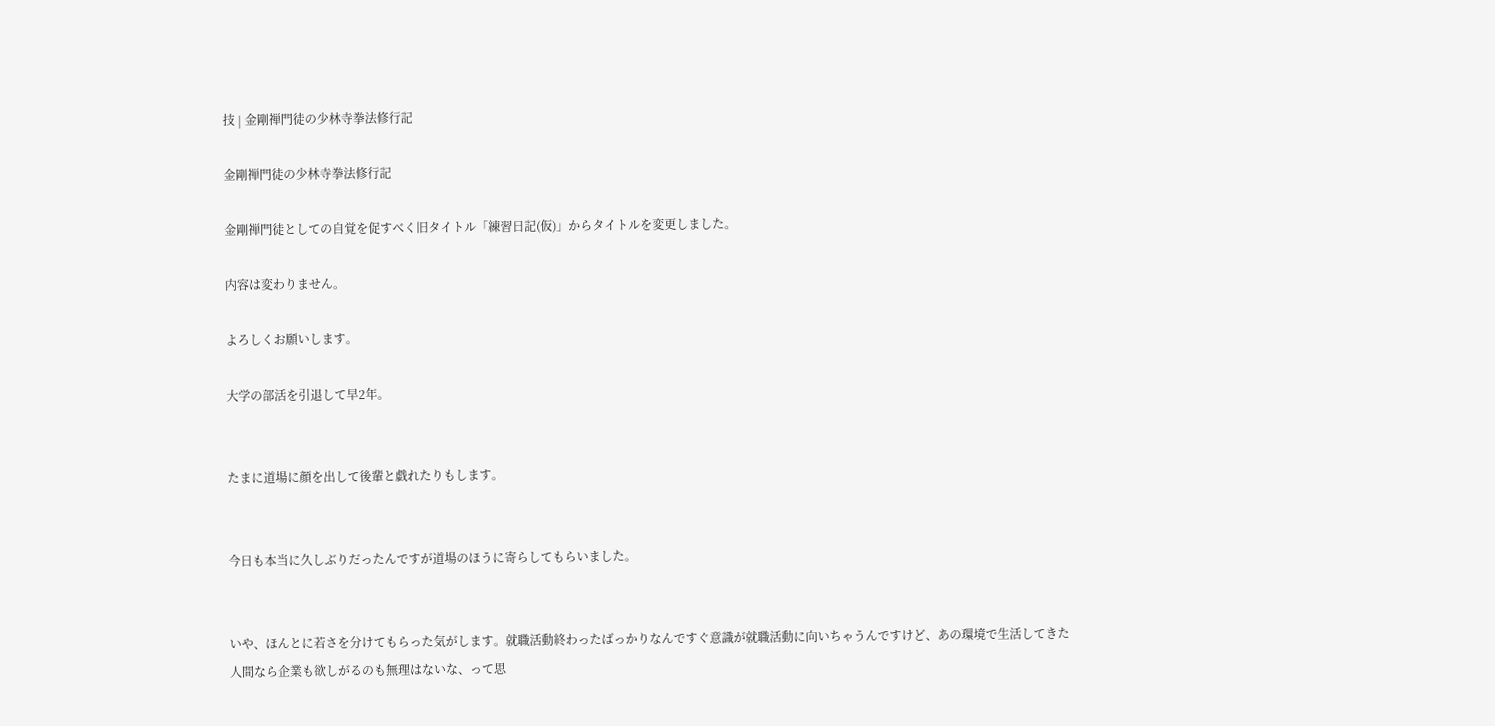技 | 金剛禅門徒の少林寺拳法修行記

金剛禅門徒の少林寺拳法修行記

金剛禅門徒としての自覚を促すべく旧タイトル「練習日記(仮)」からタイトルを変更しました。

内容は変わりません。

よろしくお願いします。

大学の部活を引退して早2年。


たまに道場に顔を出して後輩と戯れたりもします。


今日も本当に久しぶりだったんですが道場のほうに寄らしてもらいました。


いや、ほんとに若さを分けてもらった気がします。就職活動終わったばっかりなんですぐ意識が就職活動に向いちゃうんですけど、あの環境で生活してきた人間なら企業も欲しがるのも無理はないな、って思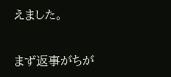えました。


まず返事がちが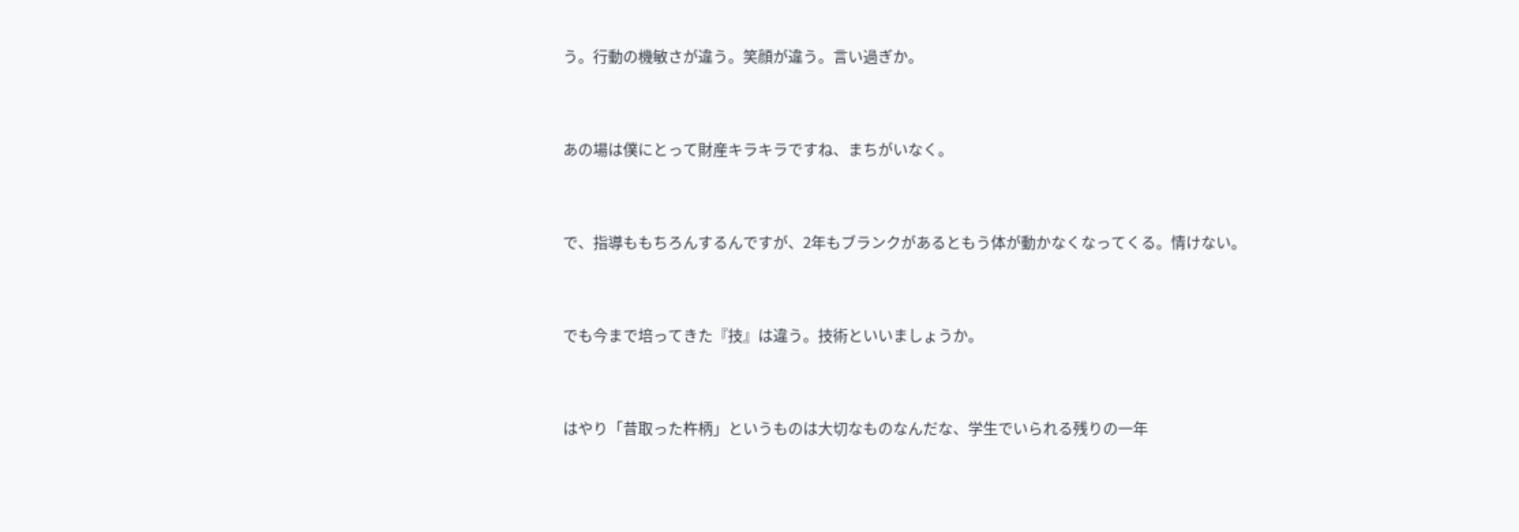う。行動の機敏さが違う。笑顔が違う。言い過ぎか。


あの場は僕にとって財産キラキラですね、まちがいなく。


で、指導ももちろんするんですが、2年もブランクがあるともう体が動かなくなってくる。情けない。


でも今まで培ってきた『技』は違う。技術といいましょうか。


はやり「昔取った杵柄」というものは大切なものなんだな、学生でいられる残りの一年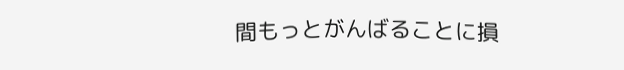間もっとがんばることに損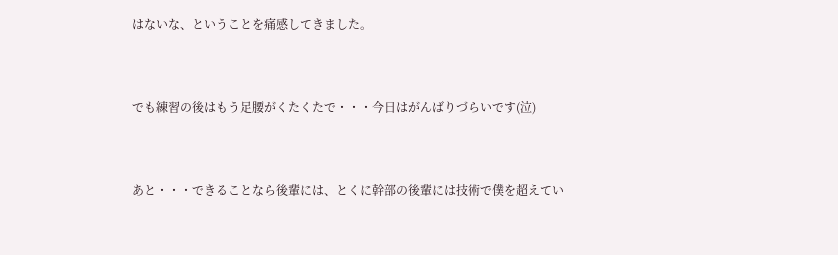はないな、ということを痛感してきました。


でも練習の後はもう足腰がくたくたで・・・今日はがんばりづらいです(泣)


あと・・・できることなら後輩には、とくに幹部の後輩には技術で僕を超えてい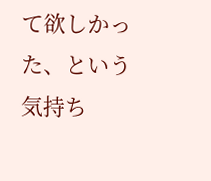て欲しかった、という気持ち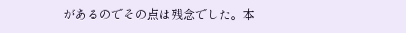があるのでその点は残念でした。本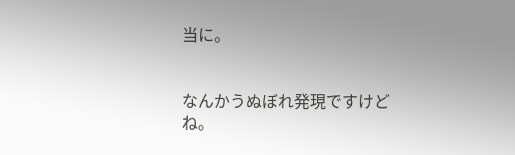当に。


なんかうぬぼれ発現ですけどね。